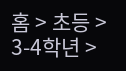홈 > 초등 > 3-4학년 >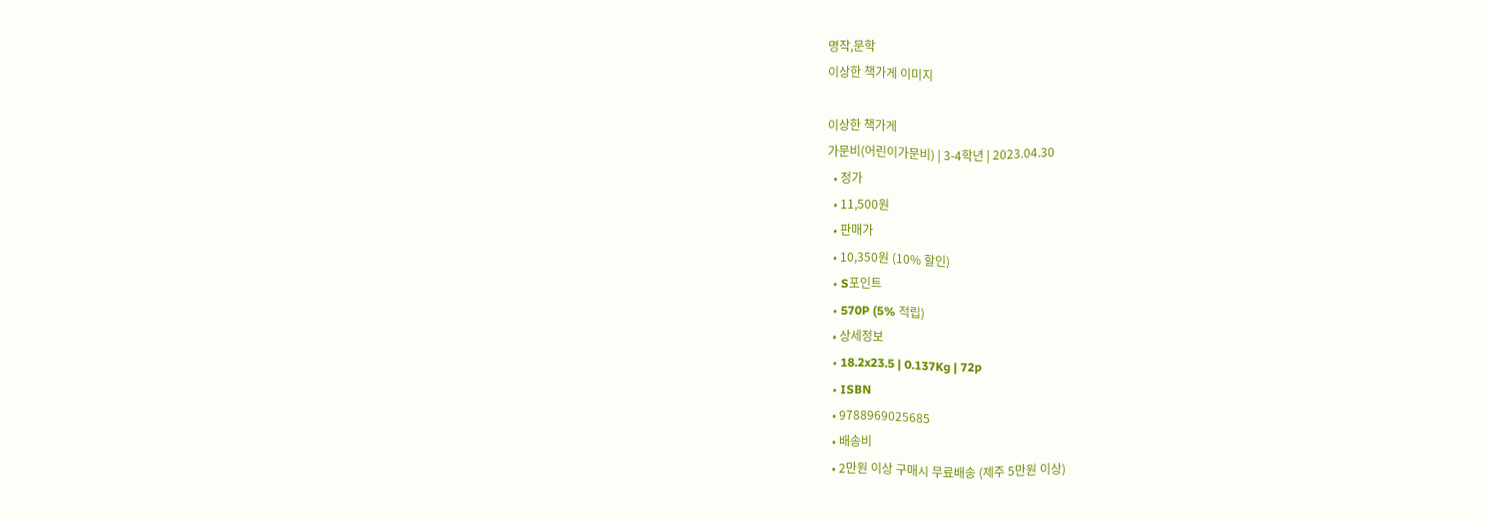명작,문학
이상한 책가게 이미지

이상한 책가게
가문비(어린이가문비) | 3-4학년 | 2023.04.30
  • 정가
  • 11,500원
  • 판매가
  • 10,350원 (10% 할인)
  • S포인트
  • 570P (5% 적립)
  • 상세정보
  • 18.2x23.5 | 0.137Kg | 72p
  • ISBN
  • 9788969025685
  • 배송비
  • 2만원 이상 구매시 무료배송 (제주 5만원 이상)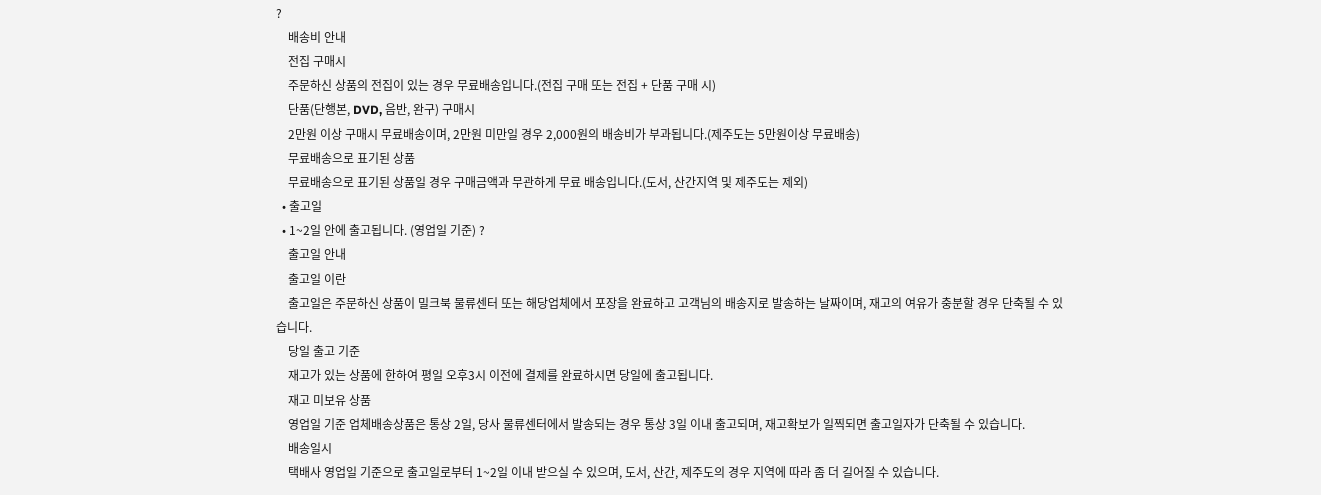?
    배송비 안내
    전집 구매시
    주문하신 상품의 전집이 있는 경우 무료배송입니다.(전집 구매 또는 전집 + 단품 구매 시)
    단품(단행본, DVD, 음반, 완구) 구매시
    2만원 이상 구매시 무료배송이며, 2만원 미만일 경우 2,000원의 배송비가 부과됩니다.(제주도는 5만원이상 무료배송)
    무료배송으로 표기된 상품
    무료배송으로 표기된 상품일 경우 구매금액과 무관하게 무료 배송입니다.(도서, 산간지역 및 제주도는 제외)
  • 출고일
  • 1~2일 안에 출고됩니다. (영업일 기준) ?
    출고일 안내
    출고일 이란
    출고일은 주문하신 상품이 밀크북 물류센터 또는 해당업체에서 포장을 완료하고 고객님의 배송지로 발송하는 날짜이며, 재고의 여유가 충분할 경우 단축될 수 있습니다.
    당일 출고 기준
    재고가 있는 상품에 한하여 평일 오후3시 이전에 결제를 완료하시면 당일에 출고됩니다.
    재고 미보유 상품
    영업일 기준 업체배송상품은 통상 2일, 당사 물류센터에서 발송되는 경우 통상 3일 이내 출고되며, 재고확보가 일찍되면 출고일자가 단축될 수 있습니다.
    배송일시
    택배사 영업일 기준으로 출고일로부터 1~2일 이내 받으실 수 있으며, 도서, 산간, 제주도의 경우 지역에 따라 좀 더 길어질 수 있습니다.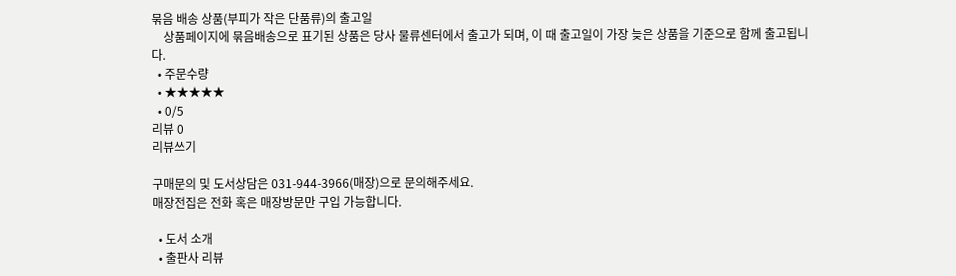묶음 배송 상품(부피가 작은 단품류)의 출고일
    상품페이지에 묶음배송으로 표기된 상품은 당사 물류센터에서 출고가 되며, 이 때 출고일이 가장 늦은 상품을 기준으로 함께 출고됩니다.
  • 주문수량
  • ★★★★★
  • 0/5
리뷰 0
리뷰쓰기

구매문의 및 도서상담은 031-944-3966(매장)으로 문의해주세요.
매장전집은 전화 혹은 매장방문만 구입 가능합니다.

  • 도서 소개
  • 출판사 리뷰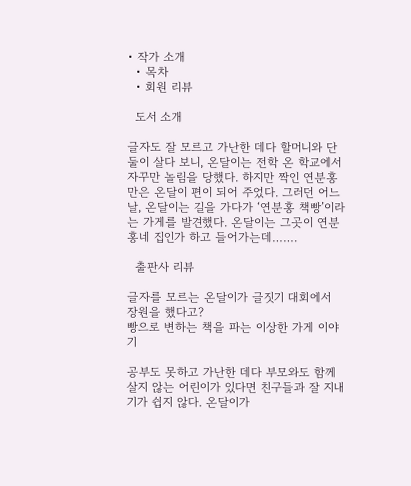• 작가 소개
  • 목차
  • 회원 리뷰

  도서 소개

글자도 잘 모르고 가난한 데다 할머니와 단둘이 살다 보니, 온달이는 전학 온 학교에서 자꾸만 놀림을 당했다. 하지만 짝인 연분홍만은 온달이 편이 되어 주었다. 그러던 어느 날, 온달이는 길을 가다가 ‘연분홍 책빵’이라는 가게를 발견했다. 온달이는 그곳이 연분홍네 집인가 하고 들어가는데…….

  출판사 리뷰

글자를 모르는 온달이가 글짓기 대회에서 장원을 했다고?
빵으로 변하는 책을 파는 이상한 가게 이야기

공부도 못하고 가난한 데다 부모와도 함께 살지 않는 어린이가 있다면 친구들과 잘 지내기가 쉽지 않다. 온달이가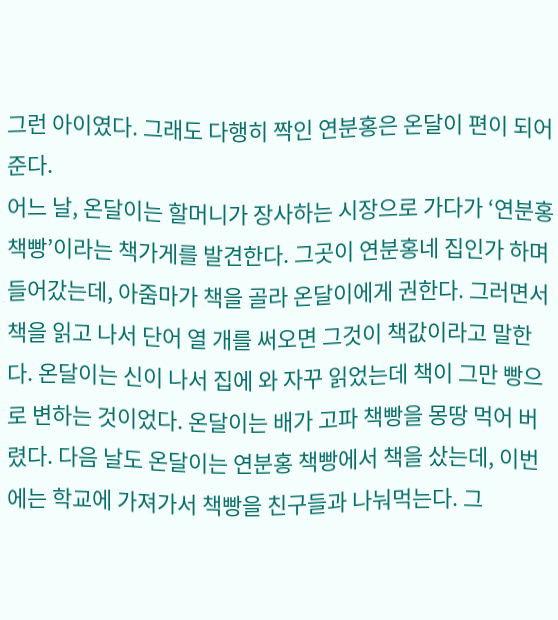그런 아이였다. 그래도 다행히 짝인 연분홍은 온달이 편이 되어 준다.
어느 날, 온달이는 할머니가 장사하는 시장으로 가다가 ‘연분홍 책빵’이라는 책가게를 발견한다. 그곳이 연분홍네 집인가 하며 들어갔는데, 아줌마가 책을 골라 온달이에게 권한다. 그러면서 책을 읽고 나서 단어 열 개를 써오면 그것이 책값이라고 말한다. 온달이는 신이 나서 집에 와 자꾸 읽었는데 책이 그만 빵으로 변하는 것이었다. 온달이는 배가 고파 책빵을 몽땅 먹어 버렸다. 다음 날도 온달이는 연분홍 책빵에서 책을 샀는데, 이번에는 학교에 가져가서 책빵을 친구들과 나눠먹는다. 그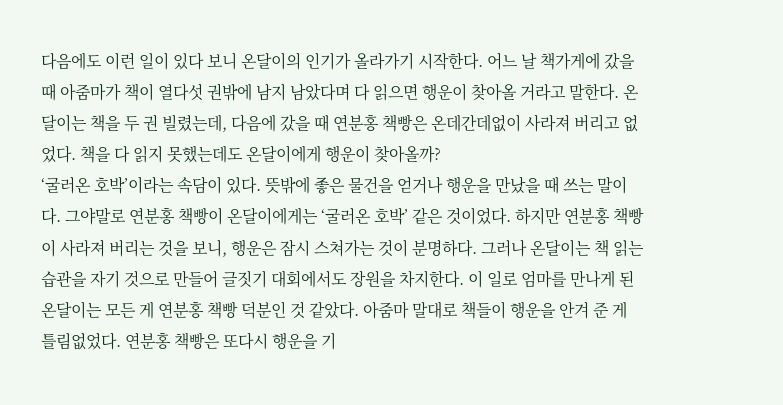다음에도 이런 일이 있다 보니 온달이의 인기가 올라가기 시작한다. 어느 날 책가게에 갔을 때 아줌마가 책이 열다섯 권밖에 남지 남았다며 다 읽으면 행운이 찾아올 거라고 말한다. 온달이는 책을 두 권 빌렸는데, 다음에 갔을 때 연분홍 책빵은 온데간데없이 사라져 버리고 없었다. 책을 다 읽지 못했는데도 온달이에게 행운이 찾아올까?
‘굴러온 호박’이라는 속담이 있다. 뜻밖에 좋은 물건을 얻거나 행운을 만났을 때 쓰는 말이다. 그야말로 연분홍 책빵이 온달이에게는 ‘굴러온 호박’ 같은 것이었다. 하지만 연분홍 책빵이 사라져 버리는 것을 보니, 행운은 잠시 스쳐가는 것이 분명하다. 그러나 온달이는 책 읽는 습관을 자기 것으로 만들어 글짓기 대회에서도 장원을 차지한다. 이 일로 엄마를 만나게 된 온달이는 모든 게 연분홍 책빵 덕분인 것 같았다. 아줌마 말대로 책들이 행운을 안겨 준 게 틀림없었다. 연분홍 책빵은 또다시 행운을 기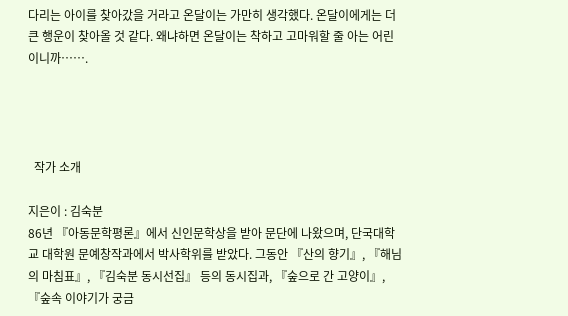다리는 아이를 찾아갔을 거라고 온달이는 가만히 생각했다. 온달이에게는 더 큰 행운이 찾아올 것 같다. 왜냐하면 온달이는 착하고 고마워할 줄 아는 어린이니까…….




  작가 소개

지은이 : 김숙분
86년 『아동문학평론』에서 신인문학상을 받아 문단에 나왔으며, 단국대학교 대학원 문예창작과에서 박사학위를 받았다. 그동안 『산의 향기』, 『해님의 마침표』, 『김숙분 동시선집』 등의 동시집과, 『숲으로 간 고양이』, 『숲속 이야기가 궁금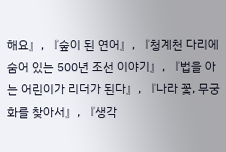해요』, 『숲이 된 연어』, 『청계천 다리에 숨어 있는 500년 조선 이야기』, 『법을 아는 어린이가 리더가 된다』, 『나라 꽃, 무궁화를 찾아서』, 『생각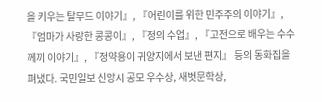을 키우는 탈무드 이야기』, 『어린이를 위한 민주주의 이야기』, 『엄마가 사랑한 콩콩이』, 『정의 수업』, 『고전으로 배우는 수수께끼 이야기』, 『정약용이 귀양지에서 보낸 편지』 등의 동화집을 펴냈다. 국민일보 신앙시 공모 우수상, 새벗문학상,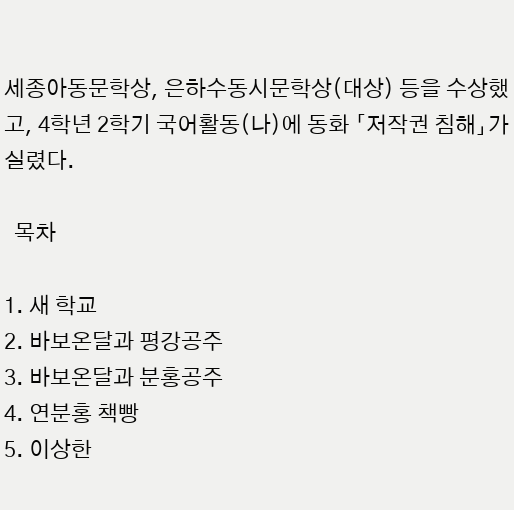세종아동문학상, 은하수동시문학상(대상) 등을 수상했고, 4학년 2학기 국어활동(나)에 동화 「저작권 침해」가 실렸다.

  목차

1. 새 학교
2. 바보온달과 평강공주
3. 바보온달과 분홍공주
4. 연분홍 책빵
5. 이상한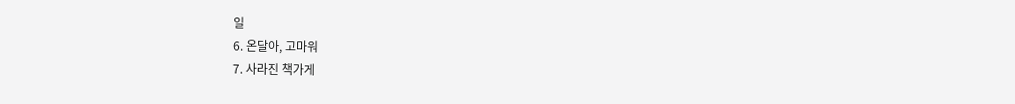일
6. 온달아, 고마워
7. 사라진 책가게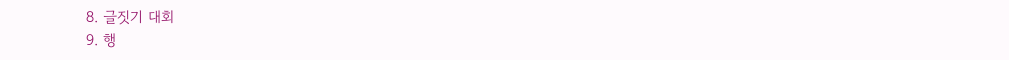8. 글짓기 대회
9. 행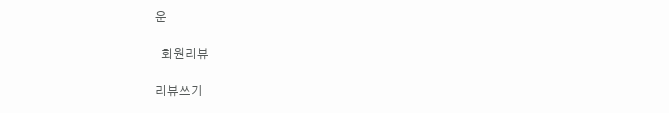운

  회원리뷰

리뷰쓰기